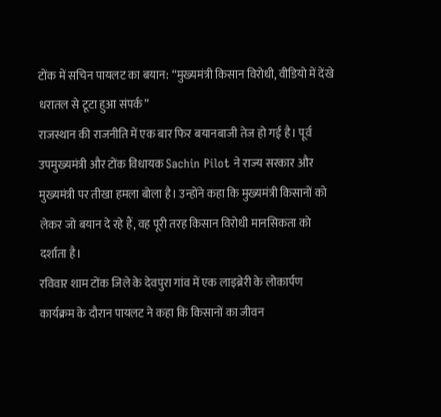टोंक में सचिन पायलट का बयान: “मुख्यमंत्री किसान विरोधी, वीडियो में देंखे धरातल से टूटा हुआ संपर्क”
राजस्थान की राजनीति में एक बार फिर बयानबाजी तेज हो गई है। पूर्व उपमुख्यमंत्री और टोंक विधायक Sachin Pilot ने राज्य सरकार और मुख्यमंत्री पर तीखा हमला बोला है। उन्होंने कहा कि मुख्यमंत्री किसानों को लेकर जो बयान दे रहे हैं, वह पूरी तरह किसान विरोधी मानसिकता को दर्शाता है।
रविवार शाम टोंक जिले के देवपुरा गांव में एक लाइब्रेरी के लोकार्पण कार्यक्रम के दौरान पायलट ने कहा कि किसानों का जीवन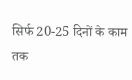सिर्फ 20-25 दिनों के काम तक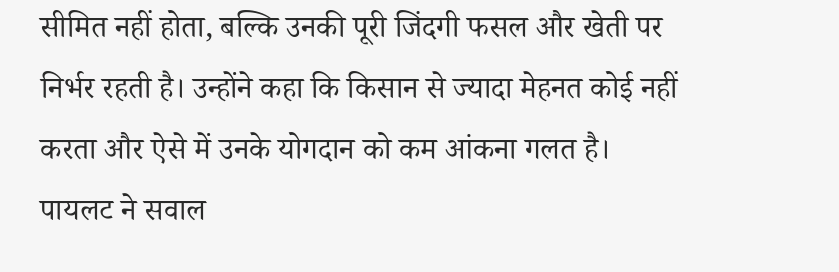सीमित नहीं होता, बल्कि उनकी पूरी जिंदगी फसल और खेती पर निर्भर रहती है। उन्होंने कहा कि किसान से ज्यादा मेहनत कोई नहीं करता और ऐसे में उनके योगदान को कम आंकना गलत है।
पायलट ने सवाल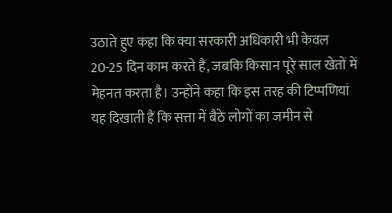उठाते हुए कहा कि क्या सरकारी अधिकारी भी केवल 20-25 दिन काम करते हैं, जबकि किसान पूरे साल खेतों में मेहनत करता है। उन्होंने कहा कि इस तरह की टिप्पणियां यह दिखाती हैं कि सत्ता में बैठे लोगों का जमीन से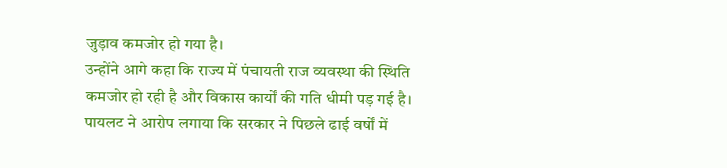जुड़ाव कमजोर हो गया है।
उन्होंने आगे कहा कि राज्य में पंचायती राज व्यवस्था की स्थिति कमजोर हो रही है और विकास कार्यों की गति धीमी पड़ गई है। पायलट ने आरोप लगाया कि सरकार ने पिछले ढाई वर्षों में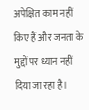अपेक्षित काम नहीं किए हैं और जनता के मुद्दों पर ध्यान नहीं दिया जा रहा है।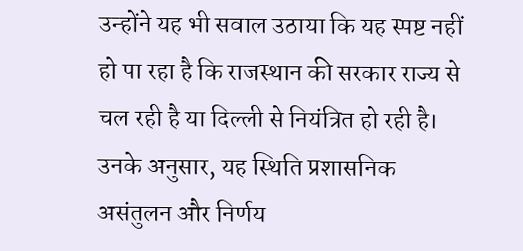उन्होंने यह भी सवाल उठाया कि यह स्पष्ट नहीं हो पा रहा है कि राजस्थान की सरकार राज्य से चल रही है या दिल्ली से नियंत्रित हो रही है। उनके अनुसार, यह स्थिति प्रशासनिक असंतुलन और निर्णय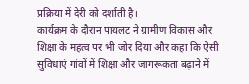प्रक्रिया में देरी को दर्शाती है।
कार्यक्रम के दौरान पायलट ने ग्रामीण विकास और शिक्षा के महत्व पर भी जोर दिया और कहा कि ऐसी सुविधाएं गांवों में शिक्षा और जागरूकता बढ़ाने में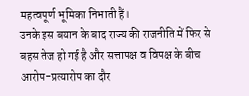महत्वपूर्ण भूमिका निभाती हैं।
उनके इस बयान के बाद राज्य की राजनीति में फिर से बहस तेज हो गई है और सत्तापक्ष व विपक्ष के बीच आरोप-प्रत्यारोप का दौर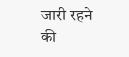जारी रहने की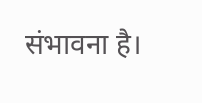संभावना है।